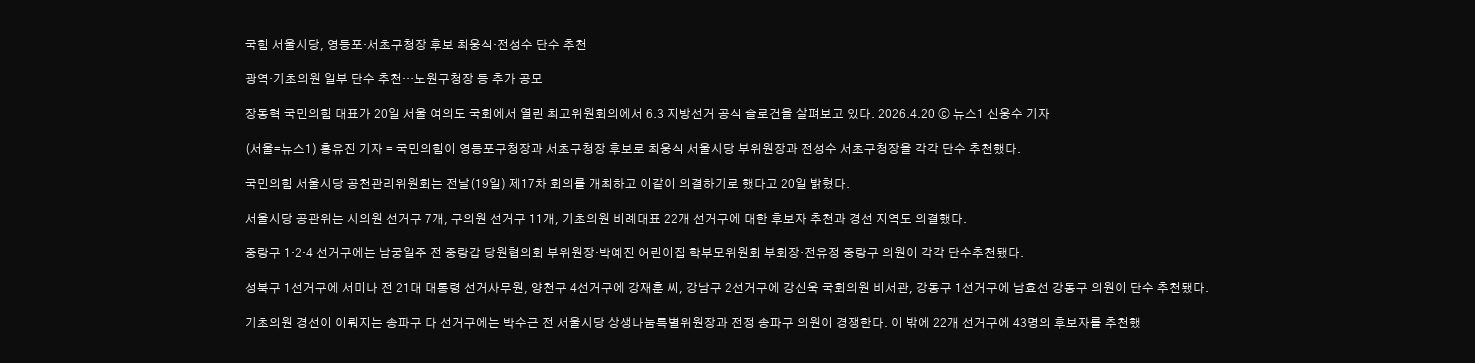국힘 서울시당, 영등포·서초구청장 후보 최웅식·전성수 단수 추천

광역·기초의원 일부 단수 추천…노원구청장 등 추가 공모

장동혁 국민의힘 대표가 20일 서울 여의도 국회에서 열린 최고위원회의에서 6.3 지방선거 공식 슬로건을 살펴보고 있다. 2026.4.20 ⓒ 뉴스1 신웅수 기자

(서울=뉴스1) 홍유진 기자 = 국민의힘이 영등포구청장과 서초구청장 후보로 최웅식 서울시당 부위원장과 전성수 서초구청장을 각각 단수 추천했다.

국민의힘 서울시당 공천관리위원회는 전날(19일) 제17차 회의를 개최하고 이같이 의결하기로 했다고 20일 밝혔다.

서울시당 공관위는 시의원 선거구 7개, 구의원 선거구 11개, 기초의원 비례대표 22개 선거구에 대한 후보자 추천과 경선 지역도 의결했다.

중랑구 1·2·4 선거구에는 남궁일주 전 중랑갑 당원협의회 부위원장·박예진 어린이집 학부모위원회 부회장·전유정 중랑구 의원이 각각 단수추천됐다.

성북구 1선거구에 서미나 전 21대 대통령 선거사무원, 양천구 4선거구에 강재훈 씨, 강남구 2선거구에 강신욱 국회의원 비서관, 강동구 1선거구에 남효선 강동구 의원이 단수 추천됐다.

기초의원 경선이 이뤄지는 송파구 다 선거구에는 박수근 전 서울시당 상생나눔특별위원장과 전정 송파구 의원이 경쟁한다. 이 밖에 22개 선거구에 43명의 후보자를 추천했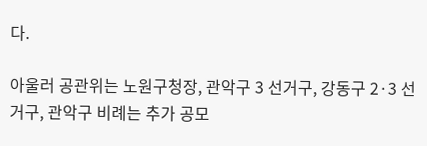다.

아울러 공관위는 노원구청장, 관악구 3 선거구, 강동구 2·3 선거구, 관악구 비례는 추가 공모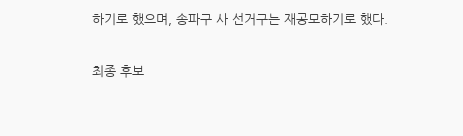하기로 했으며, 송파구 사 선거구는 재공모하기로 했다.

최종 후보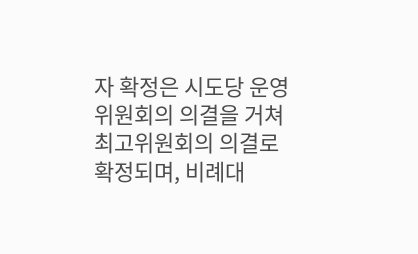자 확정은 시도당 운영위원회의 의결을 거쳐 최고위원회의 의결로 확정되며, 비례대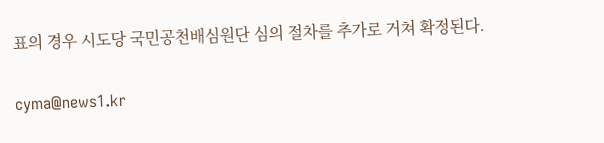표의 경우 시도당 국민공천배심원단 심의 절차를 추가로 거쳐 확정된다.

cyma@news1.kr